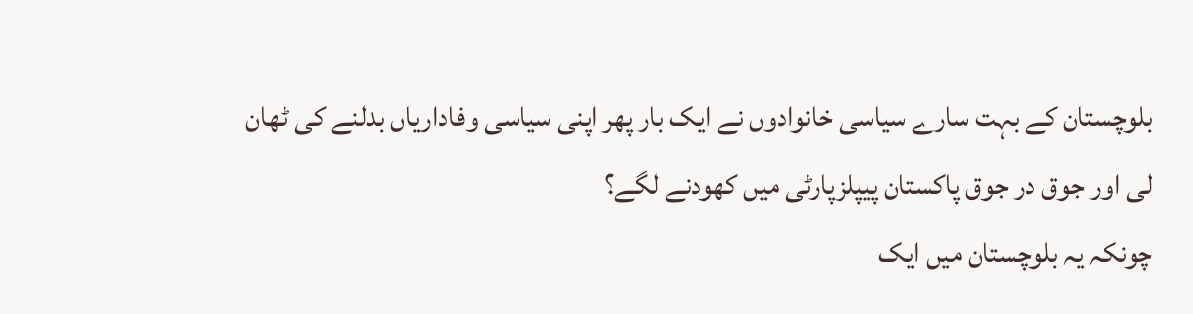بلوچستان کے بہت سارے سیاسی خانوادوں نے ایک بار پھر اپنی سیاسی وفاداریاں بدلنے کی ٹھان لی اور جوق در جوق پاکستان پیپلزپارٹی میں کھودنے لگے؟
چونکہ یہ بلوچستان میں ایک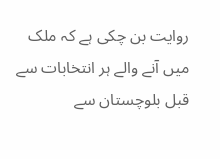روایت بن چکی ہے کہ ملک میں آنے والے ہر انتخابات سے قبل بلوچستان سے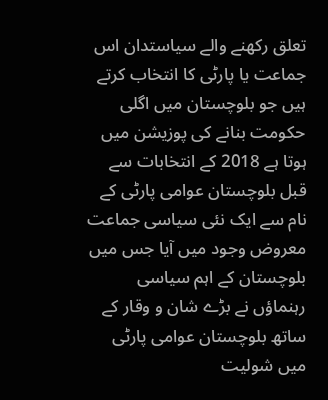تعلق رکھنے والے سیاستدان اس جماعت یا پارٹی کا انتخاب کرتے ہیں جو بلوچستان میں اگلی حکومت بنانے کی پوزیشن میں ہوتا ہے 2018 کے انتخابات سے قبل بلوچستان عوامی پارٹی کے نام سے ایک نئی سیاسی جماعت معروض وجود میں آیا جس میں بلوچستان کے اہم سیاسی رہنماؤں نے بڑے شان و وقار کے ساتھ بلوچستان عوامی پارٹی میں شولیت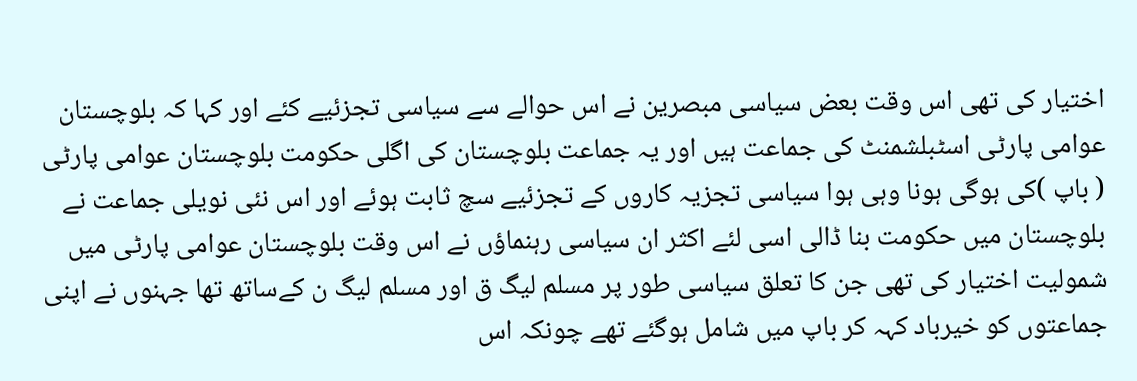اختیار کی تھی اس وقت بعض سیاسی مبصرین نے اس حوالے سے سیاسی تجزئیے کئے اور کہا کہ بلوچستان عوامی پارٹی اسٹبلشمنٹ کی جماعت ہیں اور یہ جماعت بلوچستان کی اگلی حکومت بلوچستان عوامی پارٹی ( باپ )کی ہوگی ہونا وہی ہوا سیاسی تجزیہ کاروں کے تجزئیے سچ ثابت ہوئے اور اس نئی نویلی جماعت نے بلوچستان میں حکومت بنا ڈالی اسی لئے اکثر ان سیاسی رہنماؤں نے اس وقت بلوچستان عوامی پارٹی میں شمولیت اختیار کی تھی جن کا تعلق سیاسی طور پر مسلم لیگ ق اور مسلم لیگ ن کےساتھ تھا جہنوں نے اپنی جماعتوں کو خیرباد کہہ کر باپ میں شامل ہوگئے تھے چونکہ اس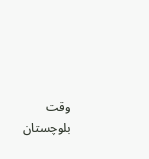وقت بلوچستان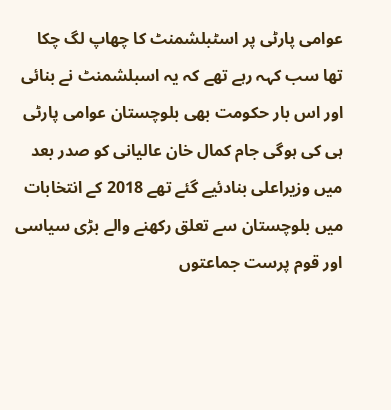عوامی پارٹی پر اسٹبلشمنٹ کا چھاپ لگ چکا تھا سب کہہ رہے تھے کہ یہ اسبلشمنٹ نے بنائی اور اس بار حکومت بھی بلوچستان عوامی پارٹی ہی کی ہوگی جام کمال خان عالیانی کو صدر بعد میں وزیراعلی بنادئیے گئے تھے 2018 کے انتخابات میں بلوچستان سے تعلق رکھنے والے بڑی سیاسی اور قوم پرست جماعتوں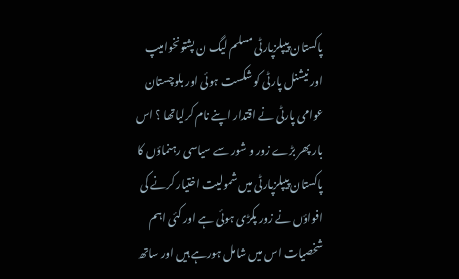پاکستان پیپلزپارٹی مسلم لیگ ن پشتونخوامیپ اور نیشنل پارٹی کو شکست ہوئی اور بلوچستان عوامی پارٹی نے اقتدار اپنے نام کرلیاتھا ؟ اس بار پھر بڑے زور و شور سے سیاسی رہنماؤں کا پاکستان پیپلزپارٹی میں شمولیت اختیار کرنے کی افواؤں نے زور پکڑی ہوئی ہے اور کئی اہم شخصیات اس میں شامل ہورہے ہیں اور ساتھ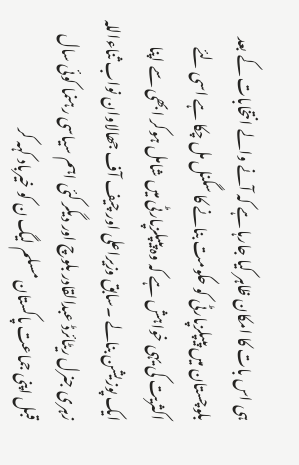ہی اس بات کا امکان ظاہر کیا جارہا ہے کہ آنے والے انتخابات کے بعد بلوچستان میں پیپلزپارٹی کو حکومت بنانے کا سگنل مل چکا ہے اسی لئے اکثریت کی یہی خواہش ہے کہ وہ پیپلزپارٹی میں شامل ہوکر ابھی سے اپنا ایک پوزیشن بنالے ۔سابق وزیراعلی اور چیف آف جھالاوان نواب ثناءاللہ زہری جنرل ریٹائرڈ عبدالقادر بلوچ اور دیگر کئی اہم سیاسی رہنما کوئی سال قبل اپنی جماعت پاکستان مسلم لیگ ن کو خیرباد کہہ کر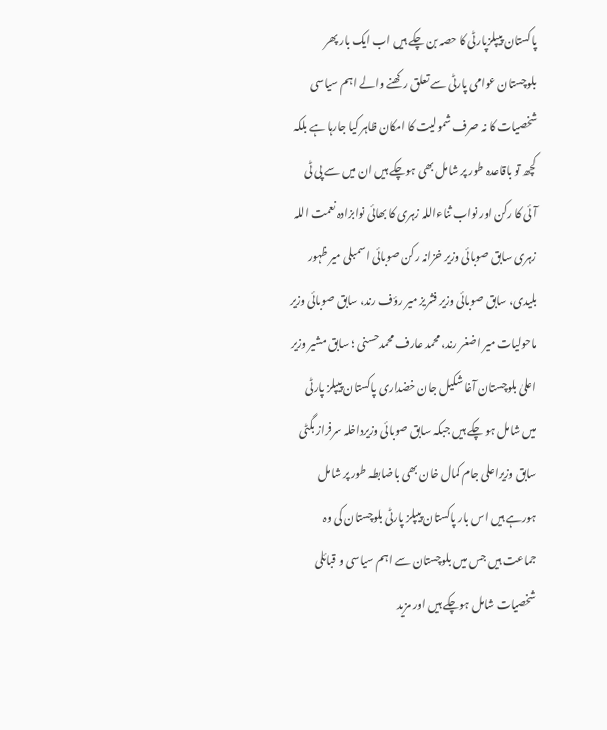پاکستان پیپلزپارٹی کا حصہ بن چکے ہیں اب ایک بار پھر بلوچستان عوامی پارٹی سے تعلق رکھنے والے اہم سیاسی شخصیات کا نہ صرف شمولیت کا امکان ظاہر کیا جارہا ہے بلکہ کچھ تو باقاعدہ طور پر شامل بھی ہوچکے ہیں ان میں سے پی ٹی آئی کا رکن اور نواب ثناءاللہ زہری کا بھائی نوابزادہ نعمت اللہ زہری سابق صوبائی وزیر خزانہ رکن صوبائی اسمبلی میر ظہور بلیدی، سابق صوبائی وزیر فشریز میر رؤف رند، سابق صوبائی وزیر ماحولیات میر اضغر رند، محمد عارف محمدحسنی ؛ سابق مشیر وزیر اعلیٰ بلوچستان آغا شکیل جان خضداری پاکستان پیپلز پارٹی میں شامل ہو چکے ہیں جبکہ سابق صوبائی وزیرداخلہ سرفراز بگٹی سابق وزیراعلی جام کمال خان بھی باضابطہ طور پر شامل ہورہے ہیں اس بار پاکستان پیپلز پارٹی بلوچستان کی وہ جماعت ہیں جس میں بلوچستان سے اہم سیاسی و قبائلی شخصیات شامل ہوچکے ہیں اور مزید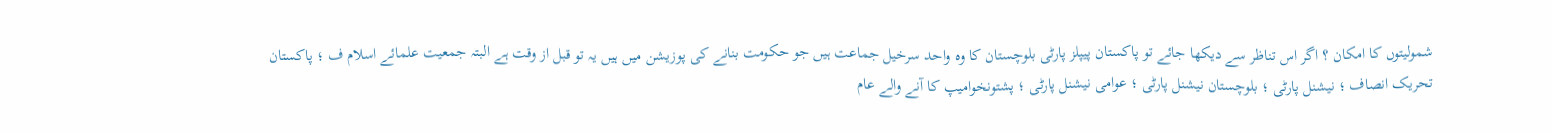شمولیتوں کا امکان ؟ اگر اس تناظر سے دیکھا جائے تو پاکستان پیپلز پارٹی بلوچستان کا وہ واحد سرخیل جماعت ہیں جو حکومت بنانے کی پوزیشن میں ہیں یہ تو قبل از وقت ہے البتہ جمعیت علمائے اسلام ف ؛ پاکستان تحریک انصاف ؛ نیشنل پارٹی ؛ بلوچستان نیشنل پارٹی ؛ عوامی نیشنل پارٹی ؛ پشتونخوامیپ کا آنے والے عام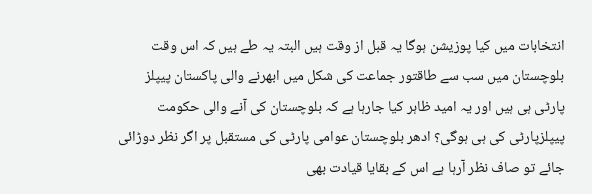انتخابات میں کیا پوزیشن ہوگا یہ قبل از وقت ہیں البتہ یہ طے ہیں کہ اس وقت بلوچستان میں سب سے طاقتور جماعت کی شکل میں ابھرنے والی پاکستان پیپلز پارٹی ہی ہیں اور یہ امید ظاہر کیا جارہا ہے کہ بلوچستان کی آنے والی حکومت پیپلزپارٹی کی ہی ہوگی؟ ادھر بلوچستان عوامی پارٹی کی مستقبل پر اگر نظر دوڑائی جائے تو صاف نظر آرہا ہے اس کے بقایا قیادت بھی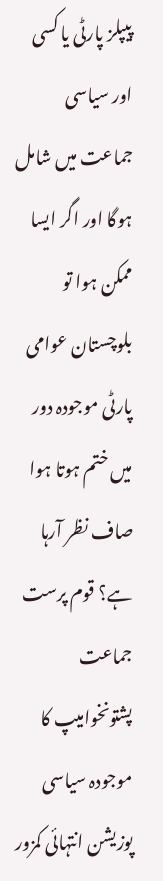پیپلز پارٹی یا کسی اور سیاسی جماعت میں شامل ہوگا اور اگر ایسا ممکن ہوا تو بلوچستان عوامی پارٹی موجودہ دور میں ختم ہوتا ہوا صاف نظر آرہا ہے؟ قوم پرست جماعت پشتونخوامیپ کا موجودہ سیاسی پوزیشن انتہائی کمزور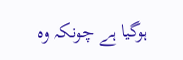ہوگیا ہے چونکہ وہ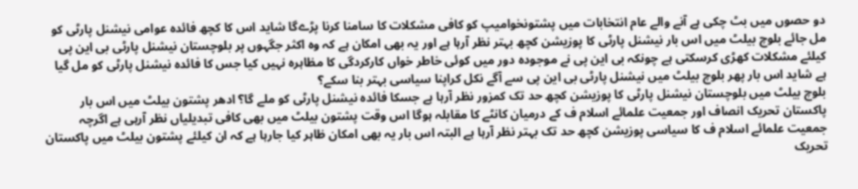دو حصوں میں بٹ چکی ہے آنے والے عام انتخابات میں پشتونخوامیپ کو کافی مشکلات کا سامنا کرنا پڑےگا شاید اس کا کچھ فائدہ عوامی نیشنل پارٹی کو مل جائے بلوچ بیلٹ میں اس بار نیشنل پارٹی کا پوزیشن کچھ بہتر نظر آرہا ہے اور یہ بھی امکان ہے کہ وہ اکثر جگہوں پر بلوچستان نیشنل پارٹی بی این پی کیلئے مشکلات کھڑی کرسکتی ہے چونکہ بی این پی نے موجودہ دور میں کوئی خاطر خواں کارکردگی کا مظاہرہ نہیں کیا جس کا فائدہ نیشنل پارٹی کو مل گیا ہے شاید اس بار پھر بلوچ بیلٹ میں نیشنل پارٹی بی این پی سے آگے نکل کراپنا سیاسی بہتر بنا سکے؟
بلوچ بیلٹ میں بلوچستان نیشنل پارٹی کا پوزیشن کچھ حد تک کمزور نظر آرہا ہے جسکا فائدہ نیشنل پارٹی کو ملے گا؟ ادھر پشتون بیلٹ میں اس بار پاکستان تحریک انصاف اور جمعیت علمائے اسلام ف کے درمیان کانٹے کا مقابلہ ہوگا اس وقت پشتون بیلٹ میں بھی کافی تبدیلیاں نظر آرہی ہے اگرچہ جمعیت علمائے اسلام ف کا سیاسی پوزیشن کچھ حد تک بہتر نظر آرہا ہے البتہ اس بار یہ بھی امکان ظاہر کیا جارہا ہے کہ ان کیلئے پشتون بیلٹ میں پاکستان تحریک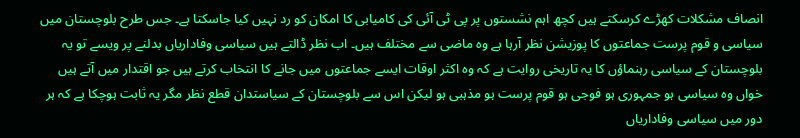انصاف مشکلات کھڑے کرسکتے ہیں کچھ اہم نشستوں پر پی ٹی آئی کی کامیابی کا امکان کو رد نہیں کیا جاسکتا ہے۔ جس طرح بلوچستان میں سیاسی و قوم پرست جماعتوں کا پوزیشن نظر آرہا ہے وہ ماضی سے مختلف ہیں۔ اب نظر ڈالتے ہیں سیاسی وفاداریاں بدلنے پر ویسے تو یہ بلوچستان کے سیاسی رہنماؤں کا یہ تاریخی روایت ہے کہ وہ اکثر اوقات ایسے جماعتوں میں جانے کا انتخاب کرتے ہیں جو اقتدار میں آتے ہیں خواں وہ سیاسی ہو جمہوری ہو فوجی ہو قوم پرست ہو مذہبی ہو لیکن اس سے بلوچستان کے سیاستدان قطع نظر مگر یہ ثابت ہوچکا ہے کہ ہر دور میں سیاسی وفاداریاں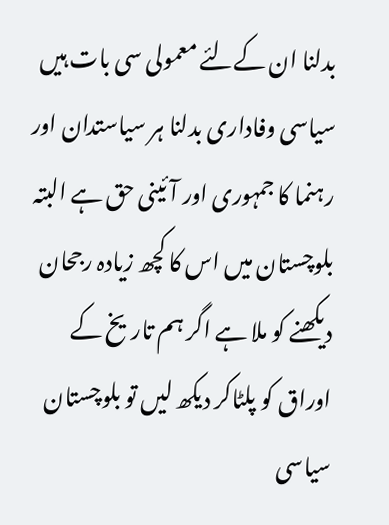بدلنا ان کےلئے معمولی سی بات ہیں سیاسی وفاداری بدلنا ہر سیاستدان اور رہنما کا جمہوری اور آئینی حق ہے البتہ بلوچستان میں اس کا کچھ زیادہ رجحان دیکھنے کو ملا ہے اگر ہم تاریخ کے اوراق کو پلٹاکر دیکھ لیں تو بلوچستان سیاسی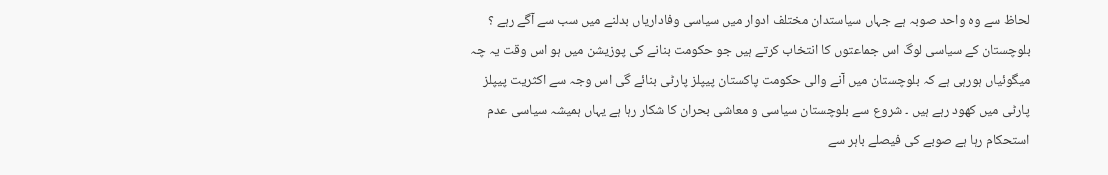لحاظ سے وہ واحد صوبہ ہے جہاں سیاستدان مختلف ادوار میں سیاسی وفاداریاں بدلنے میں سب سے آگے رہے ؟
بلوچستان کے سیاسی لوگ اس جماعتوں کا انتخاب کرتے ہیں جو حکومت بنانے کی پوزیشن میں ہو اس وقت یہ چہ میگوئیاں ہورہی ہے کہ بلوچستان میں آنے والی حکومت پاکستان پیپلز پارٹی بنائے گی اس وجہ سے اکثریت پیپلز پارٹی میں کھود رہے ہیں ۔ شروع سے بلوچستان سیاسی و معاشی بحران کا شکار رہا ہے یہاں ہمیشہ سیاسی عدم استحکام رہا ہے صوبے کی فیصلے باہر سے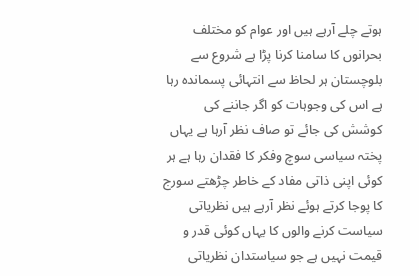ہوتے چلے آرہے ہیں اور عوام کو مختلف بحرانوں کا سامنا کرنا پڑا ہے شروع سے بلوچستان ہر لحاظ سے انتہائی پسماندہ رہا ہے اس کی وجوہات کو اگر جاننے کی کوشش کی جائے تو صاف نظر آرہا ہے یہاں پختہ سیاسی سوچ وفکر کا فقدان رہا ہے ہر کوئی اپنی ذاتی مفاد کے خاطر چڑھتے سورج کا پوجا کرتے ہوئے نظر آرہے ہیں نظریاتی سیاست کرنے والوں کا یہاں کوئی قدر و قیمت نہیں ہے جو سیاستدان نظریاتی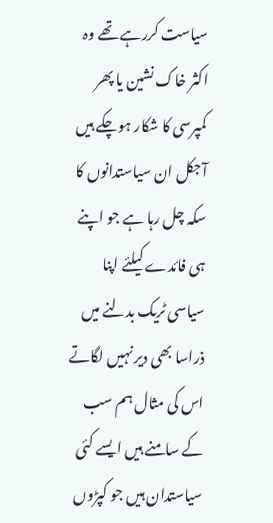سیاست کررہے تھے وہ اکثر خاک نشین یا پھر کمپرسی کا شکار ہوچکے ہیں آجکل ان سیاستدانوں کا سکہ چل رہا ہے جو اپنے ہی فائدے کیلئے اپنا سیاسی ٹریک بدلنے میں ذراسا بھی دیر نہیں لگاتے اس کی مثال ہم سب کے سامنے ہیں ایسے کئی سیاستدان ہیں جو کپڑوں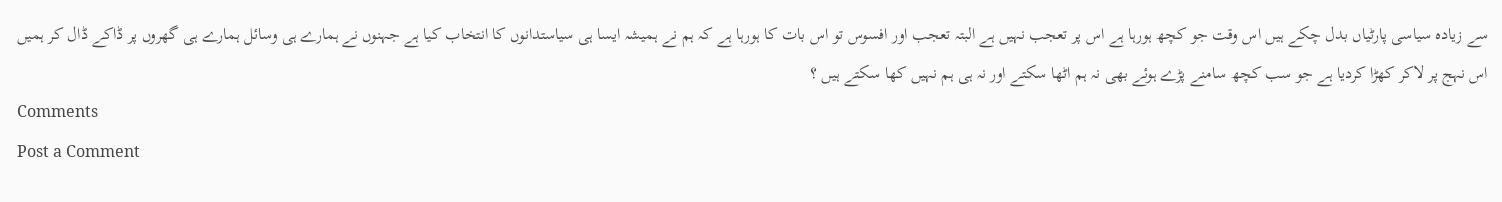سے زیادہ سیاسی پارٹیاں بدل چکے ہیں اس وقت جو کچھ ہورہا ہے اس پر تعجب نہیں ہے البتہ تعجب اور افسوس تو اس بات کا ہورہا ہے کہ ہم نے ہمیشہ ایسا ہی سیاستدانوں کا انتخاب کیا ہے جہنوں نے ہمارے ہی وسائل ہمارے ہی گھروں پر ڈاکے ڈال کر ہمیں اس نہج پر لاکر کھڑا کردیا ہے جو سب کچھ سامنے پڑے ہوئے بھی نہ ہم اٹھا سکتے اور نہ ہی ہم نہیں کھا سکتے ہیں ؟
Comments
Post a Comment